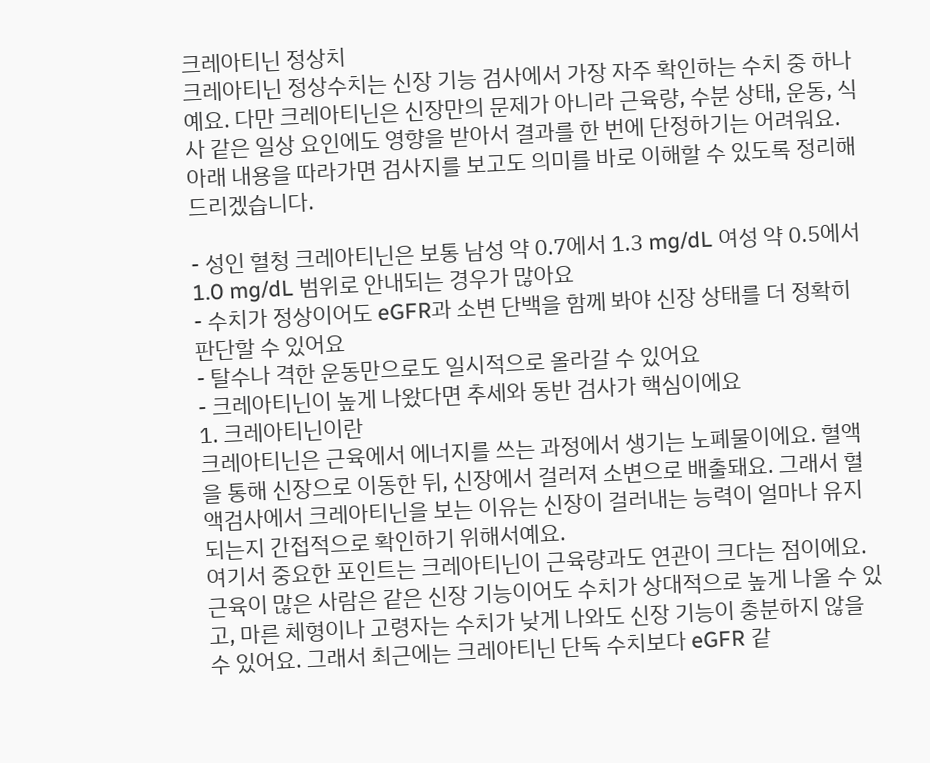크레아티닌 정상치
크레아티닌 정상수치는 신장 기능 검사에서 가장 자주 확인하는 수치 중 하나예요. 다만 크레아티닌은 신장만의 문제가 아니라 근육량, 수분 상태, 운동, 식사 같은 일상 요인에도 영향을 받아서 결과를 한 번에 단정하기는 어려워요. 아래 내용을 따라가면 검사지를 보고도 의미를 바로 이해할 수 있도록 정리해 드리겠습니다.

- 성인 혈청 크레아티닌은 보통 남성 약 0.7에서 1.3 mg/dL 여성 약 0.5에서 1.0 mg/dL 범위로 안내되는 경우가 많아요
- 수치가 정상이어도 eGFR과 소변 단백을 함께 봐야 신장 상태를 더 정확히 판단할 수 있어요
- 탈수나 격한 운동만으로도 일시적으로 올라갈 수 있어요
- 크레아티닌이 높게 나왔다면 추세와 동반 검사가 핵심이에요
1. 크레아티닌이란
크레아티닌은 근육에서 에너지를 쓰는 과정에서 생기는 노폐물이에요. 혈액을 통해 신장으로 이동한 뒤, 신장에서 걸러져 소변으로 배출돼요. 그래서 혈액검사에서 크레아티닌을 보는 이유는 신장이 걸러내는 능력이 얼마나 유지되는지 간접적으로 확인하기 위해서예요.
여기서 중요한 포인트는 크레아티닌이 근육량과도 연관이 크다는 점이에요. 근육이 많은 사람은 같은 신장 기능이어도 수치가 상대적으로 높게 나올 수 있고, 마른 체형이나 고령자는 수치가 낮게 나와도 신장 기능이 충분하지 않을 수 있어요. 그래서 최근에는 크레아티닌 단독 수치보다 eGFR 같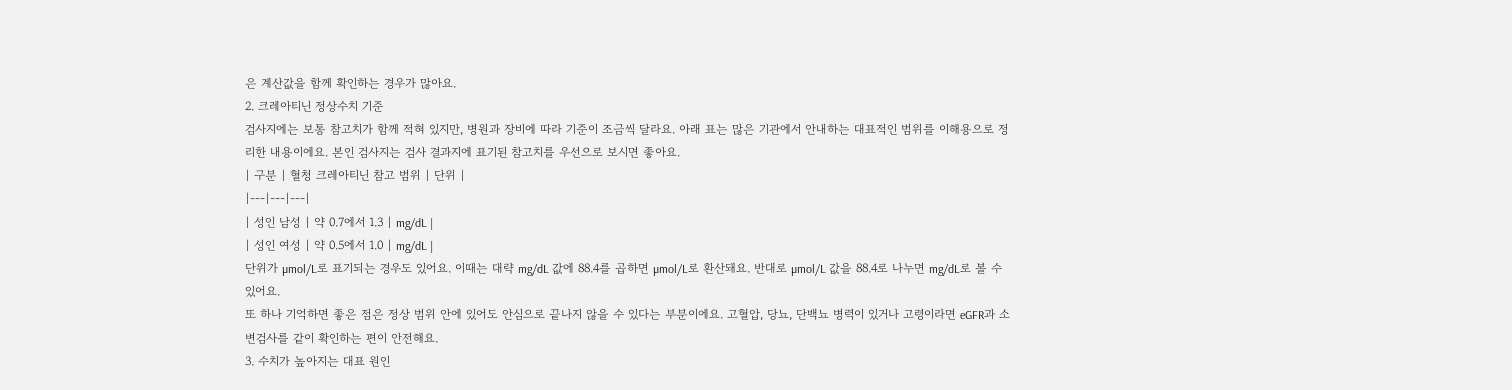은 계산값을 함께 확인하는 경우가 많아요.
2. 크레아티닌 정상수치 기준
검사지에는 보통 참고치가 함께 적혀 있지만, 병원과 장비에 따라 기준이 조금씩 달라요. 아래 표는 많은 기관에서 안내하는 대표적인 범위를 이해용으로 정리한 내용이에요. 본인 검사지는 검사 결과지에 표기된 참고치를 우선으로 보시면 좋아요.
| 구분 | 혈청 크레아티닌 참고 범위 | 단위 |
|---|---|---|
| 성인 남성 | 약 0.7에서 1.3 | mg/dL |
| 성인 여성 | 약 0.5에서 1.0 | mg/dL |
단위가 µmol/L로 표기되는 경우도 있어요. 이때는 대략 mg/dL 값에 88.4를 곱하면 µmol/L로 환산돼요. 반대로 µmol/L 값을 88.4로 나누면 mg/dL로 볼 수 있어요.
또 하나 기억하면 좋은 점은 정상 범위 안에 있어도 안심으로 끝나지 않을 수 있다는 부분이에요. 고혈압, 당뇨, 단백뇨 병력이 있거나 고령이라면 eGFR과 소변검사를 같이 확인하는 편이 안전해요.
3. 수치가 높아지는 대표 원인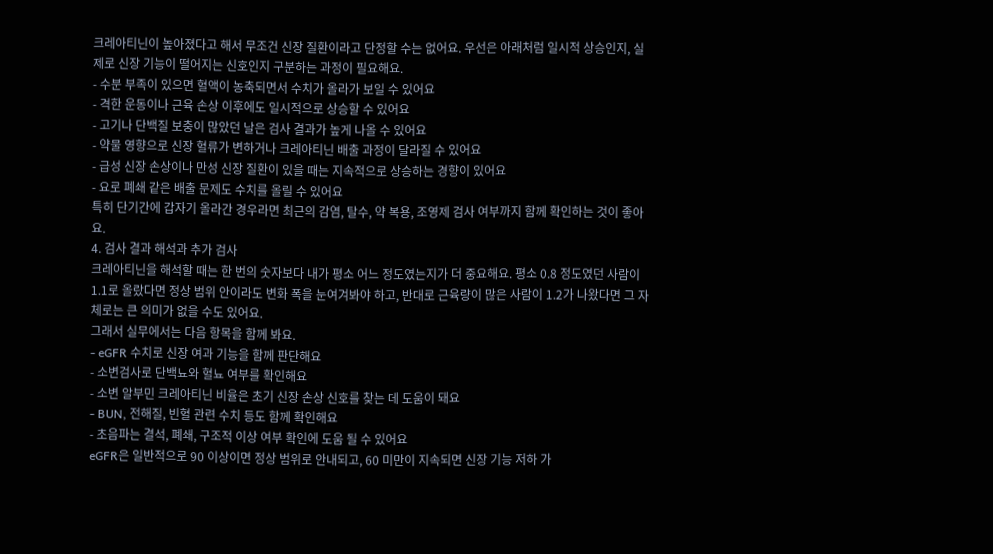크레아티닌이 높아졌다고 해서 무조건 신장 질환이라고 단정할 수는 없어요. 우선은 아래처럼 일시적 상승인지, 실제로 신장 기능이 떨어지는 신호인지 구분하는 과정이 필요해요.
- 수분 부족이 있으면 혈액이 농축되면서 수치가 올라가 보일 수 있어요
- 격한 운동이나 근육 손상 이후에도 일시적으로 상승할 수 있어요
- 고기나 단백질 보충이 많았던 날은 검사 결과가 높게 나올 수 있어요
- 약물 영향으로 신장 혈류가 변하거나 크레아티닌 배출 과정이 달라질 수 있어요
- 급성 신장 손상이나 만성 신장 질환이 있을 때는 지속적으로 상승하는 경향이 있어요
- 요로 폐쇄 같은 배출 문제도 수치를 올릴 수 있어요
특히 단기간에 갑자기 올라간 경우라면 최근의 감염, 탈수, 약 복용, 조영제 검사 여부까지 함께 확인하는 것이 좋아요.
4. 검사 결과 해석과 추가 검사
크레아티닌을 해석할 때는 한 번의 숫자보다 내가 평소 어느 정도였는지가 더 중요해요. 평소 0.8 정도였던 사람이 1.1로 올랐다면 정상 범위 안이라도 변화 폭을 눈여겨봐야 하고, 반대로 근육량이 많은 사람이 1.2가 나왔다면 그 자체로는 큰 의미가 없을 수도 있어요.
그래서 실무에서는 다음 항목을 함께 봐요.
- eGFR 수치로 신장 여과 기능을 함께 판단해요
- 소변검사로 단백뇨와 혈뇨 여부를 확인해요
- 소변 알부민 크레아티닌 비율은 초기 신장 손상 신호를 찾는 데 도움이 돼요
- BUN, 전해질, 빈혈 관련 수치 등도 함께 확인해요
- 초음파는 결석, 폐쇄, 구조적 이상 여부 확인에 도움 될 수 있어요
eGFR은 일반적으로 90 이상이면 정상 범위로 안내되고, 60 미만이 지속되면 신장 기능 저하 가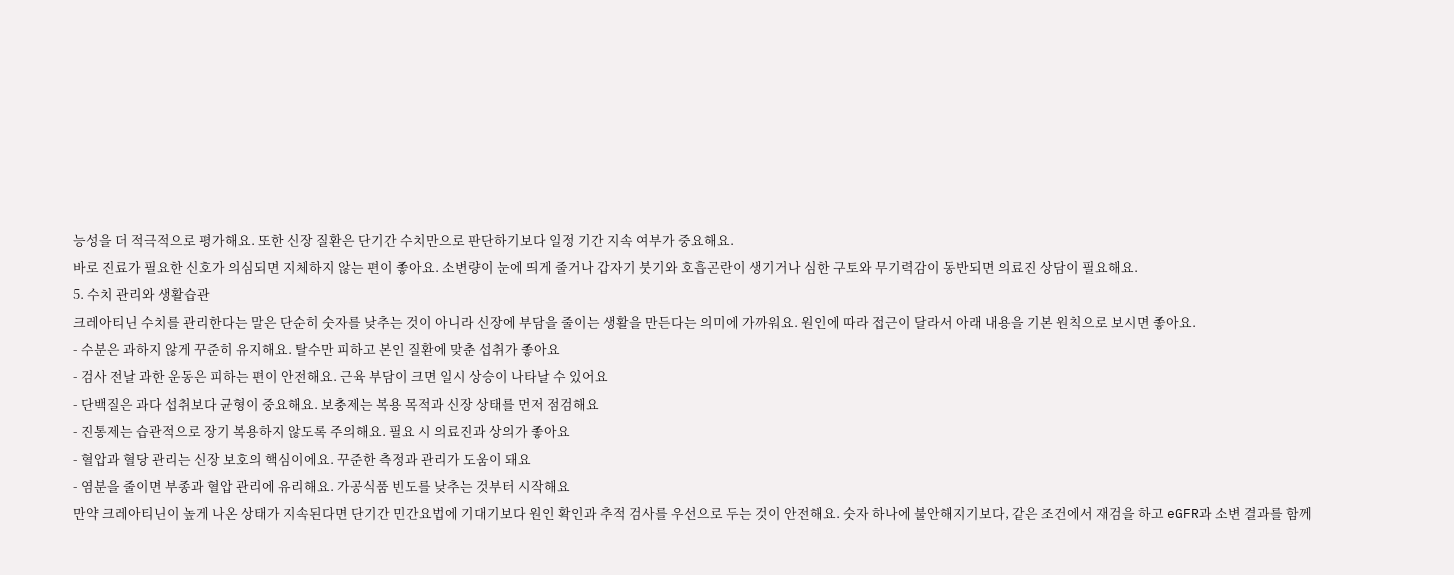능성을 더 적극적으로 평가해요. 또한 신장 질환은 단기간 수치만으로 판단하기보다 일정 기간 지속 여부가 중요해요.
바로 진료가 필요한 신호가 의심되면 지체하지 않는 편이 좋아요. 소변량이 눈에 띄게 줄거나 갑자기 붓기와 호흡곤란이 생기거나 심한 구토와 무기력감이 동반되면 의료진 상담이 필요해요.
5. 수치 관리와 생활습관
크레아티닌 수치를 관리한다는 말은 단순히 숫자를 낮추는 것이 아니라 신장에 부담을 줄이는 생활을 만든다는 의미에 가까워요. 원인에 따라 접근이 달라서 아래 내용을 기본 원칙으로 보시면 좋아요.
- 수분은 과하지 않게 꾸준히 유지해요. 탈수만 피하고 본인 질환에 맞춘 섭취가 좋아요
- 검사 전날 과한 운동은 피하는 편이 안전해요. 근육 부담이 크면 일시 상승이 나타날 수 있어요
- 단백질은 과다 섭취보다 균형이 중요해요. 보충제는 복용 목적과 신장 상태를 먼저 점검해요
- 진통제는 습관적으로 장기 복용하지 않도록 주의해요. 필요 시 의료진과 상의가 좋아요
- 혈압과 혈당 관리는 신장 보호의 핵심이에요. 꾸준한 측정과 관리가 도움이 돼요
- 염분을 줄이면 부종과 혈압 관리에 유리해요. 가공식품 빈도를 낮추는 것부터 시작해요
만약 크레아티닌이 높게 나온 상태가 지속된다면 단기간 민간요법에 기대기보다 원인 확인과 추적 검사를 우선으로 두는 것이 안전해요. 숫자 하나에 불안해지기보다, 같은 조건에서 재검을 하고 eGFR과 소변 결과를 함께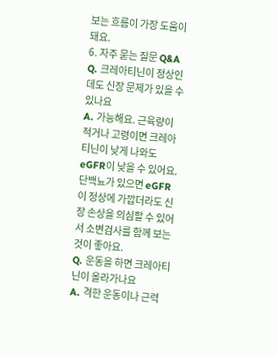보는 흐름이 가장 도움이 돼요.
6. 자주 묻는 질문 Q&A
Q. 크레아티닌이 정상인데도 신장 문제가 있을 수 있나요
A. 가능해요. 근육량이 적거나 고령이면 크레아티닌이 낮게 나와도 eGFR이 낮을 수 있어요. 단백뇨가 있으면 eGFR이 정상에 가깝더라도 신장 손상을 의심할 수 있어서 소변검사를 함께 보는 것이 좋아요.
Q. 운동을 하면 크레아티닌이 올라가나요
A. 격한 운동이나 근력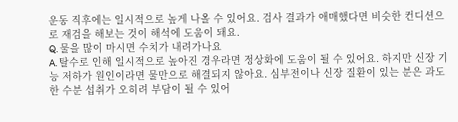운동 직후에는 일시적으로 높게 나올 수 있어요. 검사 결과가 애매했다면 비슷한 컨디션으로 재검을 해보는 것이 해석에 도움이 돼요.
Q. 물을 많이 마시면 수치가 내려가나요
A. 탈수로 인해 일시적으로 높아진 경우라면 정상화에 도움이 될 수 있어요. 하지만 신장 기능 저하가 원인이라면 물만으로 해결되지 않아요. 심부전이나 신장 질환이 있는 분은 과도한 수분 섭취가 오히려 부담이 될 수 있어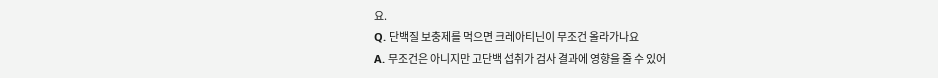요.
Q. 단백질 보충제를 먹으면 크레아티닌이 무조건 올라가나요
A. 무조건은 아니지만 고단백 섭취가 검사 결과에 영향을 줄 수 있어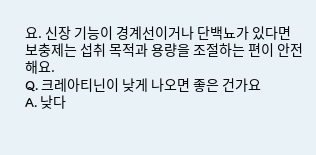요. 신장 기능이 경계선이거나 단백뇨가 있다면 보충제는 섭취 목적과 용량을 조절하는 편이 안전해요.
Q. 크레아티닌이 낮게 나오면 좋은 건가요
A. 낮다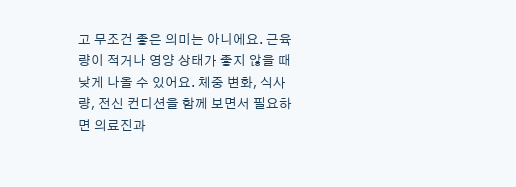고 무조건 좋은 의미는 아니에요. 근육량이 적거나 영양 상태가 좋지 않을 때 낮게 나올 수 있어요. 체중 변화, 식사량, 전신 컨디션을 함께 보면서 필요하면 의료진과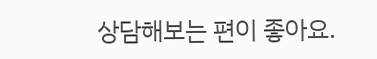상담해보는 편이 좋아요.